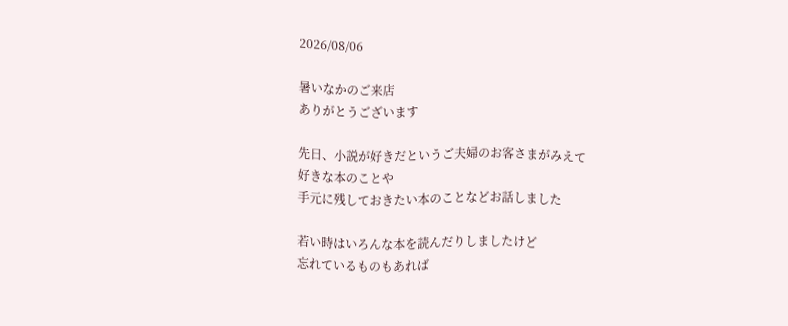2026/08/06

暑いなかのご来店
ありがとうございます

先日、小説が好きだというご夫婦のお客さまがみえて
好きな本のことや
手元に残しておきたい本のことなどお話しました

若い時はいろんな本を読んだりしましたけど
忘れているものもあれば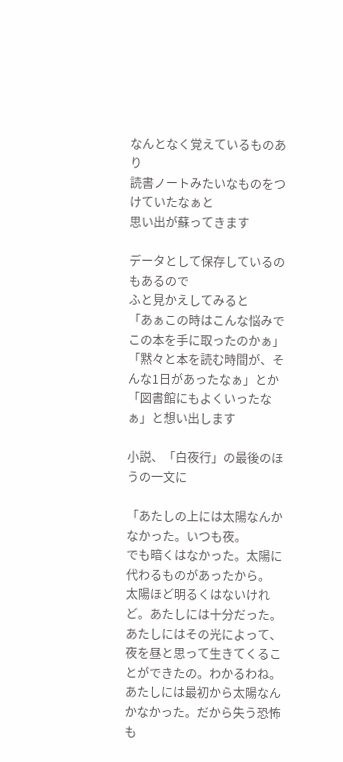なんとなく覚えているものあり
読書ノートみたいなものをつけていたなぁと
思い出が蘇ってきます

データとして保存しているのもあるので
ふと見かえしてみると
「あぁこの時はこんな悩みでこの本を手に取ったのかぁ」
「黙々と本を読む時間が、そんな1日があったなぁ」とか
「図書館にもよくいったなぁ」と想い出します

小説、「白夜行」の最後のほうの一文に

「あたしの上には太陽なんかなかった。いつも夜。
でも暗くはなかった。太陽に代わるものがあったから。
太陽ほど明るくはないけれど。あたしには十分だった。
あたしにはその光によって、
夜を昼と思って生きてくることができたの。わかるわね。
あたしには最初から太陽なんかなかった。だから失う恐怖も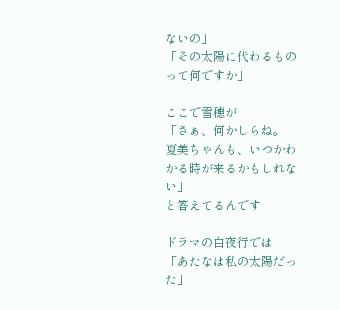ないの」
「その太陽に代わるものって何ですか」

ここで雪穂が
「さぁ、何かしらね。
夏美ちゃんも、いつかわかる時が来るかもしれない」
と答えてるんです

ドラマの白夜行では
「あたなは私の太陽だった」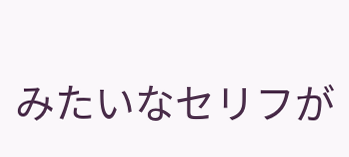みたいなセリフが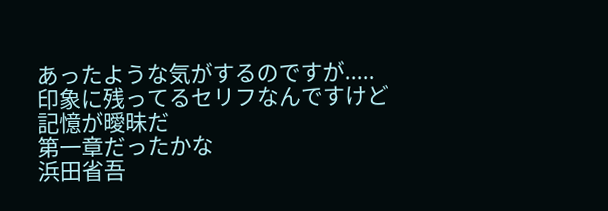あったような気がするのですが.....
印象に残ってるセリフなんですけど記憶が曖昧だ
第一章だったかな
浜田省吾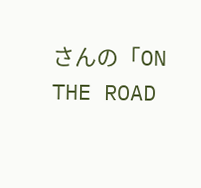さんの「ON THE ROAD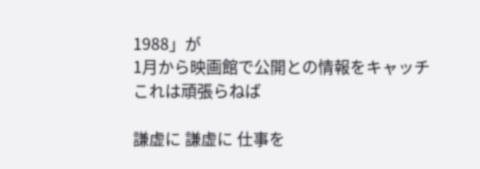1988」が
1月から映画館で公開との情報をキャッチ
これは頑張らねば

謙虚に 謙虚に 仕事を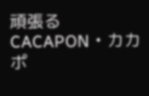頑張る
CACAPON・カカポ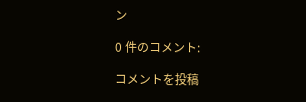ン

0 件のコメント:

コメントを投稿